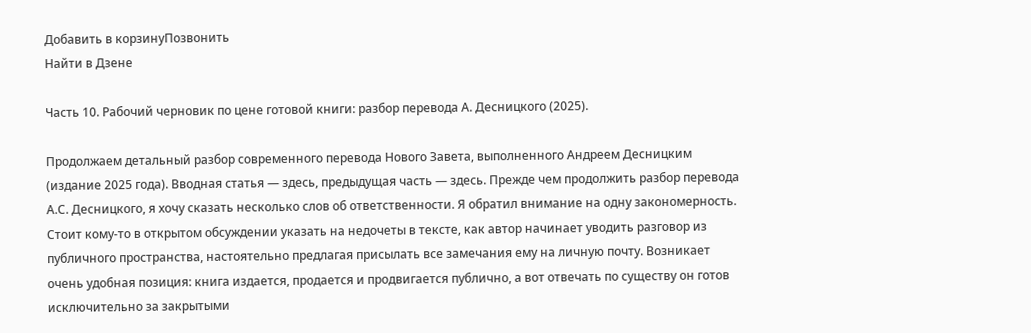Добавить в корзинуПозвонить
Найти в Дзене

Часть 10. Рабочий черновик по цене готовой книги: разбор перевода А. Десницкого (2025).

Продолжаем детальный разбор современного перевода Нового Завета, выполненного Андреем Десницким (издание 2025 года). Вводная статья — здесь, предыдущая часть — здесь. Прежде чем продолжить разбор перевода А.С. Десницкого, я хочу сказать несколько слов об ответственности. Я обратил внимание на одну закономерность. Стоит кому-то в открытом обсуждении указать на недочеты в тексте, как автор начинает уводить разговор из публичного пространства, настоятельно предлагая присылать все замечания ему на личную почту. Возникает очень удобная позиция: книга издается, продается и продвигается публично, а вот отвечать по существу он готов исключительно за закрытыми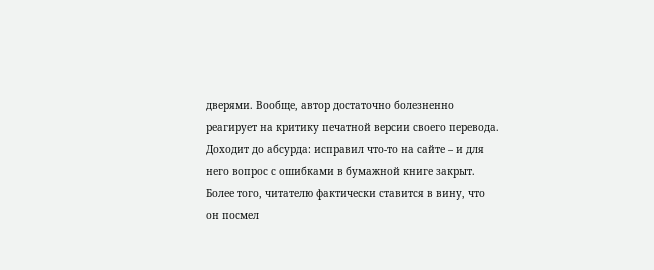дверями. Вообще, автор достаточно болезненно реагирует на критику печатной версии своего перевода. Доходит до абсурда: исправил что-то на сайте – и для него вопрос с ошибками в бумажной книге закрыт. Более того, читателю фактически ставится в вину, что он посмел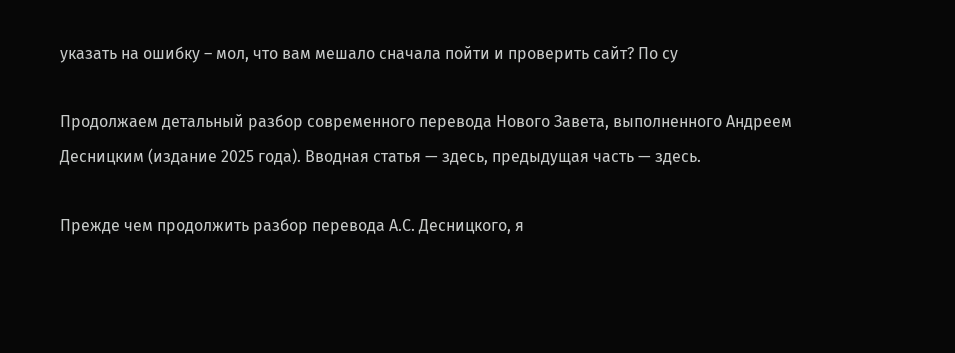указать на ошибку – мол, что вам мешало сначала пойти и проверить сайт? По су

Продолжаем детальный разбор современного перевода Нового Завета, выполненного Андреем Десницким (издание 2025 года). Вводная статья — здесь, предыдущая часть — здесь.

Прежде чем продолжить разбор перевода А.С. Десницкого, я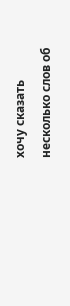хочу сказать несколько слов об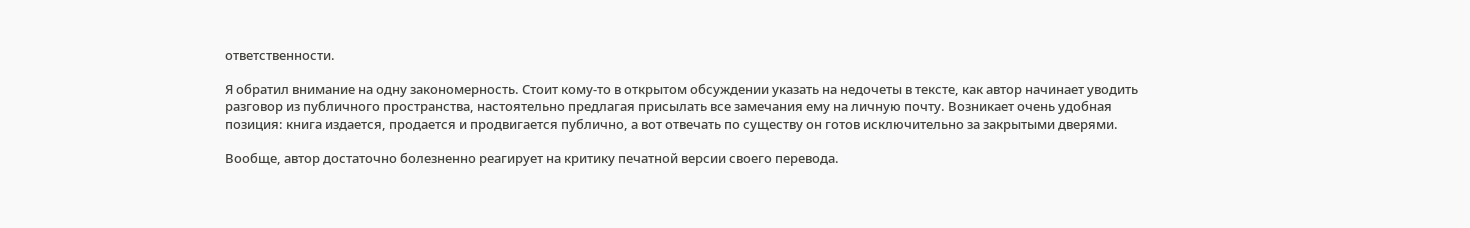ответственности.

Я обратил внимание на одну закономерность. Стоит кому-то в открытом обсуждении указать на недочеты в тексте, как автор начинает уводить разговор из публичного пространства, настоятельно предлагая присылать все замечания ему на личную почту. Возникает очень удобная позиция: книга издается, продается и продвигается публично, а вот отвечать по существу он готов исключительно за закрытыми дверями.

Вообще, автор достаточно болезненно реагирует на критику печатной версии своего перевода.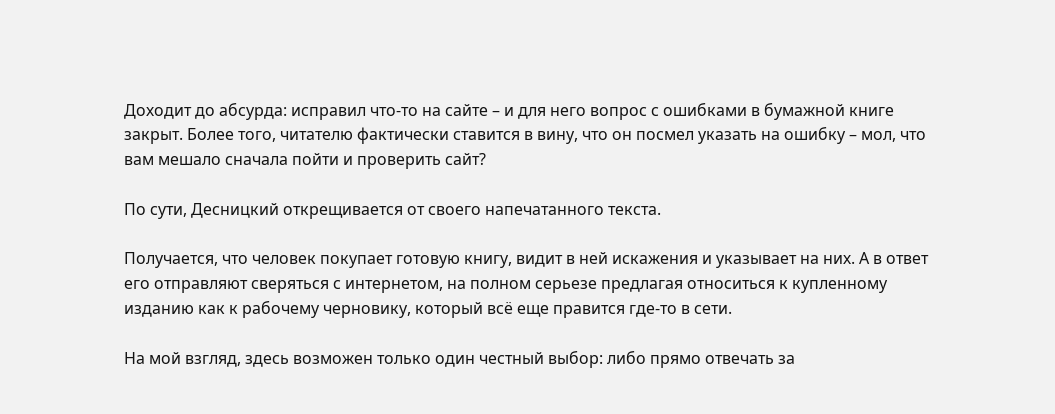Доходит до абсурда: исправил что-то на сайте – и для него вопрос с ошибками в бумажной книге закрыт. Более того, читателю фактически ставится в вину, что он посмел указать на ошибку – мол, что вам мешало сначала пойти и проверить сайт?

По сути, Десницкий открещивается от своего напечатанного текста.

Получается, что человек покупает готовую книгу, видит в ней искажения и указывает на них. А в ответ его отправляют сверяться с интернетом, на полном серьезе предлагая относиться к купленному изданию как к рабочему черновику, который всё еще правится где-то в сети.

На мой взгляд, здесь возможен только один честный выбор: либо прямо отвечать за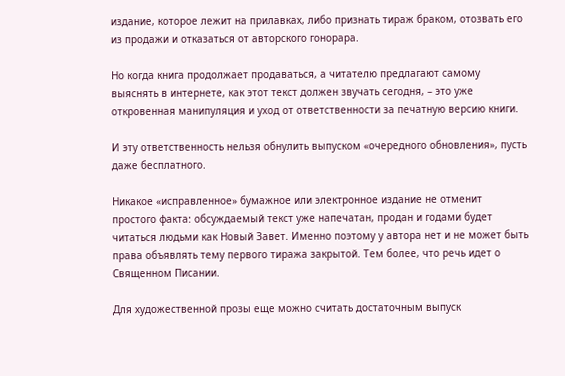издание, которое лежит на прилавках, либо признать тираж браком, отозвать его из продажи и отказаться от авторского гонорара.

Но когда книга продолжает продаваться, а читателю предлагают самому выяснять в интернете, как этот текст должен звучать сегодня, – это уже откровенная манипуляция и уход от ответственности за печатную версию книги.

И эту ответственность нельзя обнулить выпуском «очередного обновления», пусть даже бесплатного.

Никакое «исправленное» бумажное или электронное издание не отменит простого факта: обсуждаемый текст уже напечатан, продан и годами будет читаться людьми как Новый Завет. Именно поэтому у автора нет и не может быть права объявлять тему первого тиража закрытой. Тем более, что речь идет о Священном Писании.

Для художественной прозы еще можно считать достаточным выпуск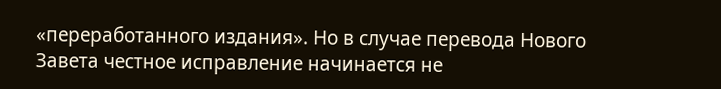«переработанного издания». Но в случае перевода Нового Завета честное исправление начинается не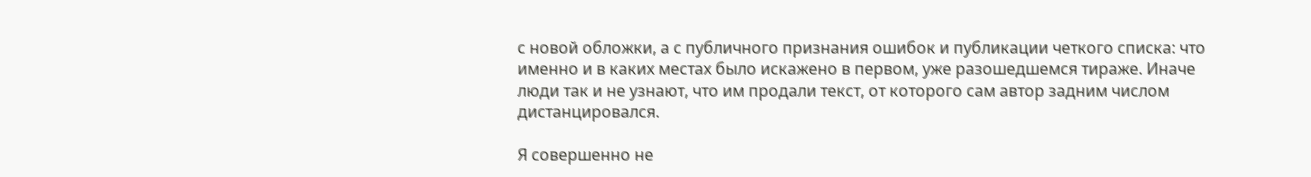с новой обложки, а с публичного признания ошибок и публикации четкого списка: что именно и в каких местах было искажено в первом, уже разошедшемся тираже. Иначе люди так и не узнают, что им продали текст, от которого сам автор задним числом дистанцировался.

Я совершенно не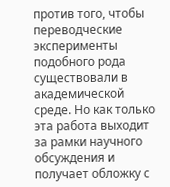против того, чтобы переводческие эксперименты подобного рода существовали в академической среде. Но как только эта работа выходит за рамки научного обсуждения и получает обложку с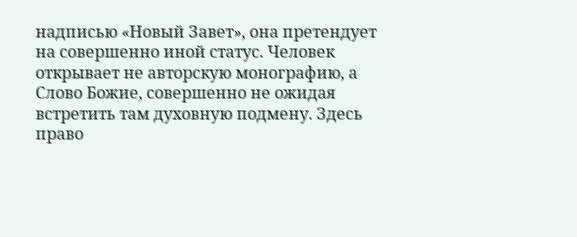надписью «Новый Завет», она претендует на совершенно иной статус. Человек открывает не авторскую монографию, а Слово Божие, совершенно не ожидая встретить там духовную подмену. Здесь право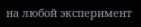на любой эксперимент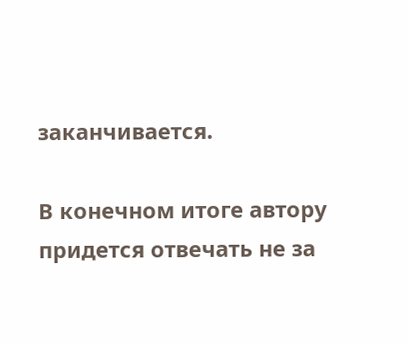заканчивается.

В конечном итоге автору придется отвечать не за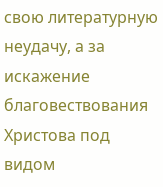свою литературную неудачу, а за искажение благовествования Христова под видом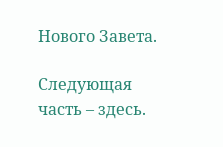Нового Завета.

Следующая часть – здесь.